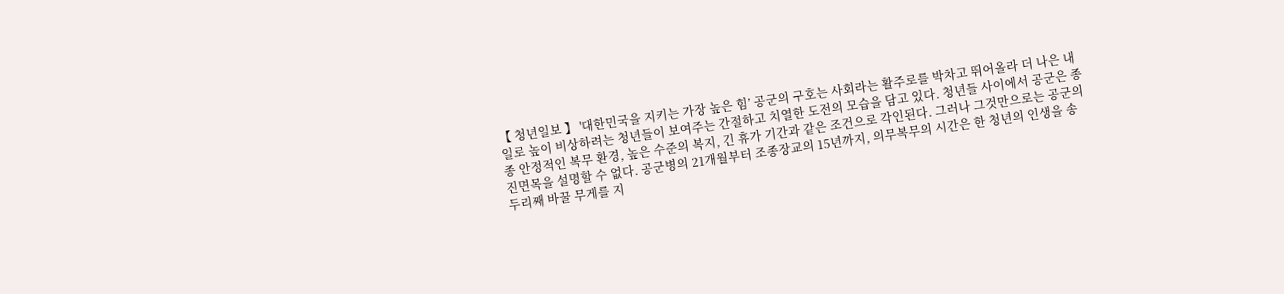【 청년일보 】 '대한민국을 지키는 가장 높은 힘’ 공군의 구호는 사회라는 활주로를 박차고 뛰어올라 더 나은 내일로 높이 비상하려는 청년들이 보여주는 간절하고 치열한 도전의 모습을 담고 있다. 청년들 사이에서 공군은 종종 안정적인 복무 환경, 높은 수준의 복지, 긴 휴가 기간과 같은 조건으로 각인된다. 그러나 그것만으로는 공군의 진면목을 설명할 수 없다. 공군병의 21개월부터 조종장교의 15년까지, 의무복무의 시간은 한 청년의 인생을 송두리째 바꿀 무게를 지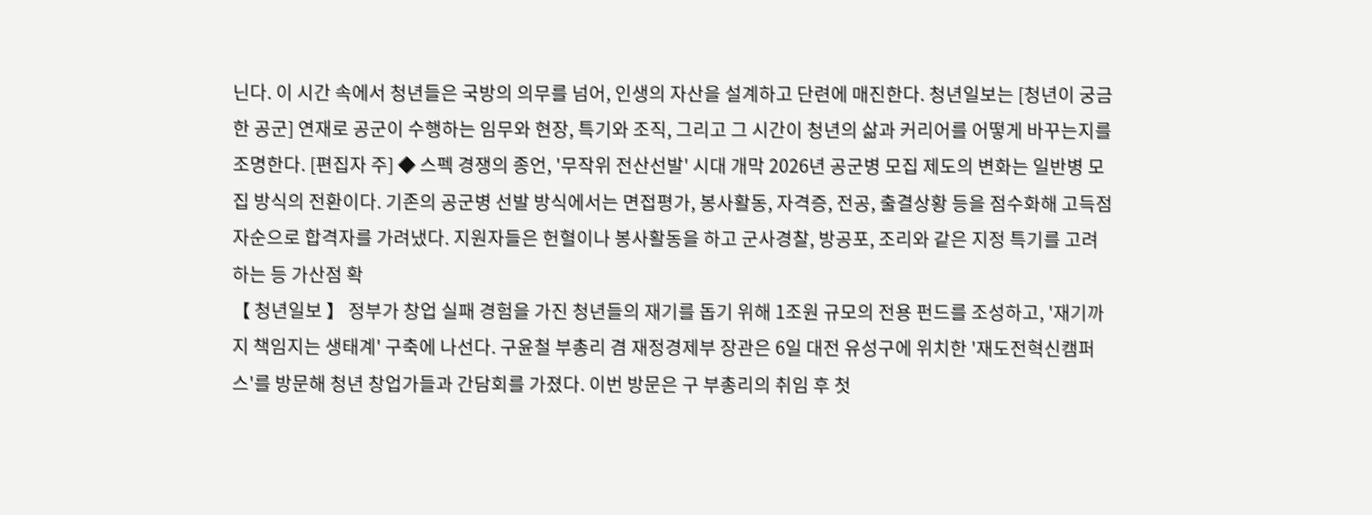닌다. 이 시간 속에서 청년들은 국방의 의무를 넘어, 인생의 자산을 설계하고 단련에 매진한다. 청년일보는 [청년이 궁금한 공군] 연재로 공군이 수행하는 임무와 현장, 특기와 조직, 그리고 그 시간이 청년의 삶과 커리어를 어떻게 바꾸는지를 조명한다. [편집자 주] ◆ 스펙 경쟁의 종언, '무작위 전산선발' 시대 개막 2026년 공군병 모집 제도의 변화는 일반병 모집 방식의 전환이다. 기존의 공군병 선발 방식에서는 면접평가, 봉사활동, 자격증, 전공, 출결상황 등을 점수화해 고득점자순으로 합격자를 가려냈다. 지원자들은 헌혈이나 봉사활동을 하고 군사경찰, 방공포, 조리와 같은 지정 특기를 고려하는 등 가산점 확
【 청년일보 】 정부가 창업 실패 경험을 가진 청년들의 재기를 돕기 위해 1조원 규모의 전용 펀드를 조성하고, '재기까지 책임지는 생태계' 구축에 나선다. 구윤철 부총리 겸 재정경제부 장관은 6일 대전 유성구에 위치한 '재도전혁신캠퍼스'를 방문해 청년 창업가들과 간담회를 가졌다. 이번 방문은 구 부총리의 취임 후 첫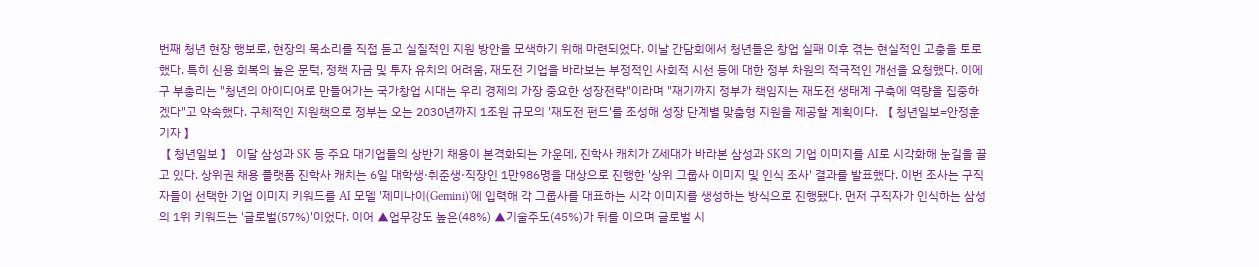번째 청년 현장 행보로, 현장의 목소리를 직접 듣고 실질적인 지원 방안을 모색하기 위해 마련되었다. 이날 간담회에서 청년들은 창업 실패 이후 겪는 현실적인 고충을 토로했다. 특히 신용 회복의 높은 문턱, 정책 자금 및 투자 유치의 어려움, 재도전 기업을 바라보는 부정적인 사회적 시선 등에 대한 정부 차원의 적극적인 개선을 요청했다. 이에 구 부총리는 "청년의 아이디어로 만들어가는 국가창업 시대는 우리 경제의 가장 중요한 성장전략"이라며 "재기까지 정부가 책임지는 재도전 생태계 구축에 역량을 집중하겠다"고 약속했다. 구체적인 지원책으로 정부는 오는 2030년까지 1조원 규모의 '재도전 펀드'를 조성해 성장 단계별 맞춤형 지원을 제공할 계획이다. 【 청년일보=안정훈 기자 】
【 청년일보 】 이달 삼성과 SK 등 주요 대기업들의 상반기 채용이 본격화되는 가운데, 진학사 캐치가 Z세대가 바라본 삼성과 SK의 기업 이미지를 AI로 시각화해 눈길을 끌고 있다. 상위권 채용 플랫폼 진학사 캐치는 6일 대학생·취준생·직장인 1만986명을 대상으로 진행한 '상위 그룹사 이미지 및 인식 조사' 결과를 발표했다. 이번 조사는 구직자들이 선택한 기업 이미지 키워드를 AI 모델 '제미나이(Gemini)'에 입력해 각 그룹사를 대표하는 시각 이미지를 생성하는 방식으로 진행됐다. 먼저 구직자가 인식하는 삼성의 1위 키워드는 '글로벌(57%)'이었다. 이어 ▲업무강도 높은(48%) ▲기술주도(45%)가 뒤를 이으며 글로벌 시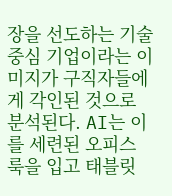장을 선도하는 기술 중심 기업이라는 이미지가 구직자들에게 각인된 것으로 분석된다. AI는 이를 세련된 오피스 룩을 입고 태블릿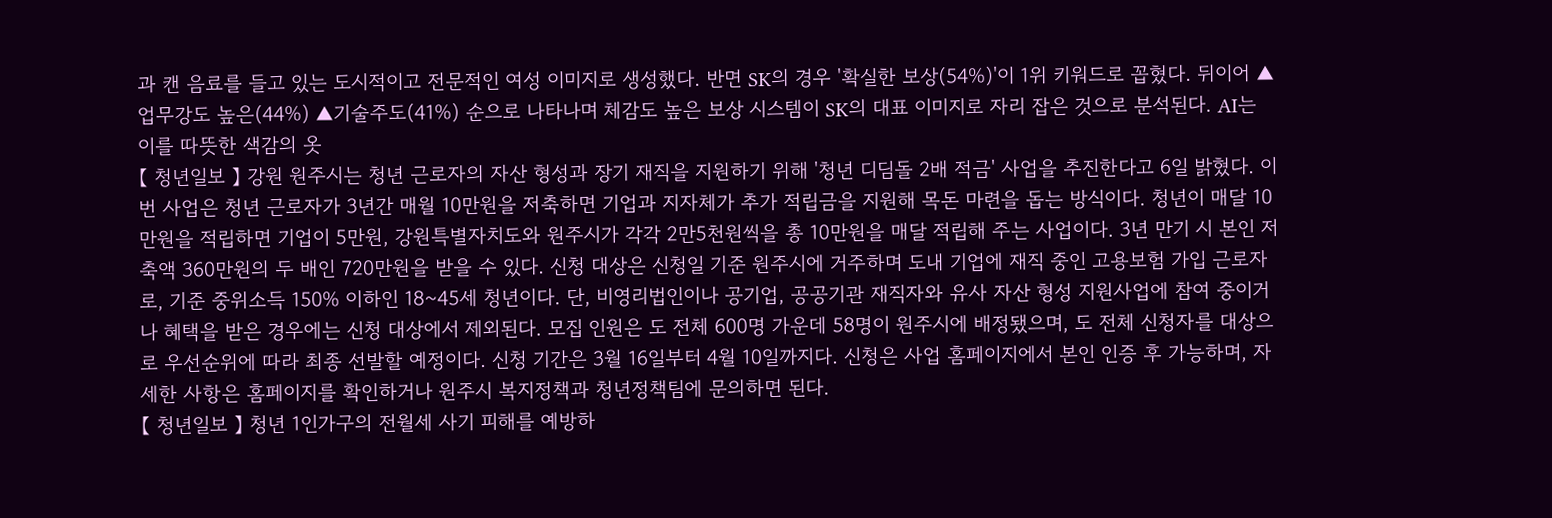과 캔 음료를 들고 있는 도시적이고 전문적인 여성 이미지로 생성했다. 반면 SK의 경우 '확실한 보상(54%)'이 1위 키워드로 꼽혔다. 뒤이어 ▲업무강도 높은(44%) ▲기술주도(41%) 순으로 나타나며 체감도 높은 보상 시스템이 SK의 대표 이미지로 자리 잡은 것으로 분석된다. AI는 이를 따뜻한 색감의 옷
【 청년일보 】 강원 원주시는 청년 근로자의 자산 형성과 장기 재직을 지원하기 위해 '청년 디딤돌 2배 적금' 사업을 추진한다고 6일 밝혔다. 이번 사업은 청년 근로자가 3년간 매월 10만원을 저축하면 기업과 지자체가 추가 적립금을 지원해 목돈 마련을 돕는 방식이다. 청년이 매달 10만원을 적립하면 기업이 5만원, 강원특별자치도와 원주시가 각각 2만5천원씩을 총 10만원을 매달 적립해 주는 사업이다. 3년 만기 시 본인 저축액 360만원의 두 배인 720만원을 받을 수 있다. 신청 대상은 신청일 기준 원주시에 거주하며 도내 기업에 재직 중인 고용보험 가입 근로자로, 기준 중위소득 150% 이하인 18~45세 청년이다. 단, 비영리법인이나 공기업, 공공기관 재직자와 유사 자산 형성 지원사업에 참여 중이거나 혜택을 받은 경우에는 신청 대상에서 제외된다. 모집 인원은 도 전체 600명 가운데 58명이 원주시에 배정됐으며, 도 전체 신청자를 대상으로 우선순위에 따라 최종 선발할 예정이다. 신청 기간은 3월 16일부터 4월 10일까지다. 신청은 사업 홈페이지에서 본인 인증 후 가능하며, 자세한 사항은 홈페이지를 확인하거나 원주시 복지정책과 청년정책팀에 문의하면 된다.
【 청년일보 】 청년 1인가구의 전월세 사기 피해를 예방하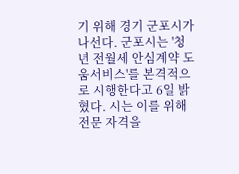기 위해 경기 군포시가 나선다. 군포시는 '청년 전월세 안심계약 도움서비스'를 본격적으로 시행한다고 6일 밝혔다. 시는 이를 위해 전문 자격을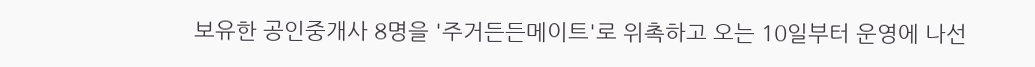보유한 공인중개사 8명을 '주거든든메이트'로 위촉하고 오는 10일부터 운영에 나선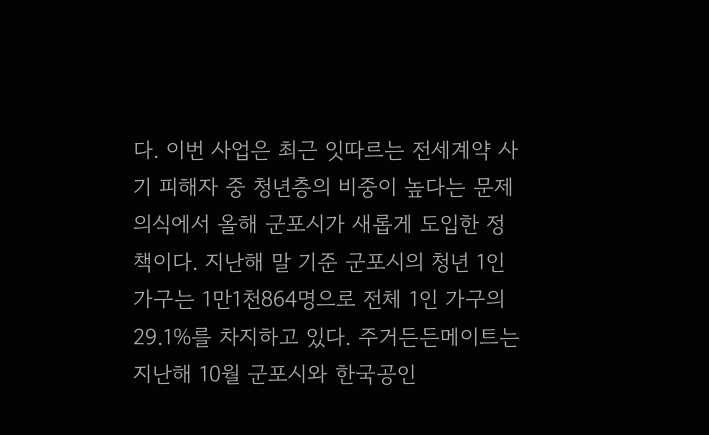다. 이번 사업은 최근 잇따르는 전세계약 사기 피해자 중 청년층의 비중이 높다는 문제의식에서 올해 군포시가 새롭게 도입한 정책이다. 지난해 말 기준 군포시의 청년 1인 가구는 1만1천864명으로 전체 1인 가구의 29.1%를 차지하고 있다. 주거든든메이트는 지난해 10월 군포시와 한국공인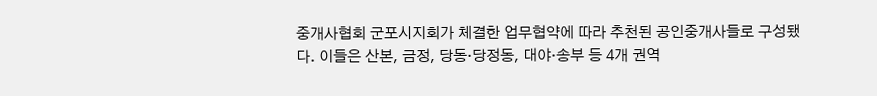중개사협회 군포시지회가 체결한 업무협약에 따라 추천된 공인중개사들로 구성됐다. 이들은 산본, 금정, 당동·당정동, 대야·송부 등 4개 권역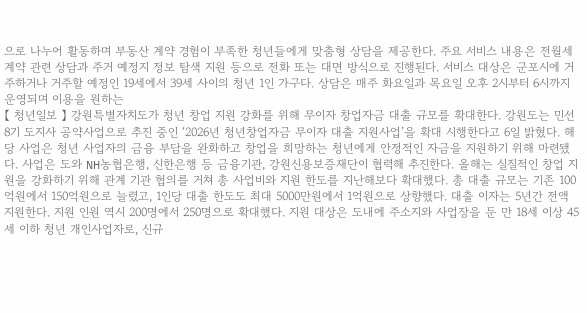으로 나누어 활동하며 부동산 계약 경험이 부족한 청년들에게 맞춤형 상담을 제공한다. 주요 서비스 내용은 전월세 계약 관련 상담과 주거 예정지 정보 탐색 지원 등으로 전화 또는 대면 방식으로 진행된다. 서비스 대상은 군포시에 거주하거나 거주할 예정인 19세에서 39세 사이의 청년 1인 가구다. 상담은 매주 화요일과 목요일 오후 2시부터 6시까지 운영되며 이용을 원하는
【 청년일보 】 강원특별자치도가 청년 창업 지원 강화를 위해 무이자 창업자금 대출 규모를 확대한다. 강원도는 민선 8기 도지사 공약사업으로 추진 중인 ‘2026년 청년창업자금 무이자 대출 지원사업’을 확대 시행한다고 6일 밝혔다. 해당 사업은 청년 사업자의 금융 부담을 완화하고 창업을 희망하는 청년에게 안정적인 자금을 지원하기 위해 마련됐다. 사업은 도와 NH농협은행, 신한은행 등 금융기관, 강원신용보증재단이 협력해 추진한다. 올해는 실질적인 창업 지원을 강화하기 위해 관계 기관 협의를 거쳐 총 사업비와 지원 한도를 지난해보다 확대했다. 총 대출 규모는 기존 100억원에서 150억원으로 늘렸고, 1인당 대출 한도도 최대 5000만원에서 1억원으로 상향했다. 대출 이자는 5년간 전액 지원한다. 지원 인원 역시 200명에서 250명으로 확대했다. 지원 대상은 도내에 주소지와 사업장을 둔 만 18세 이상 45세 이하 청년 개인사업자로, 신규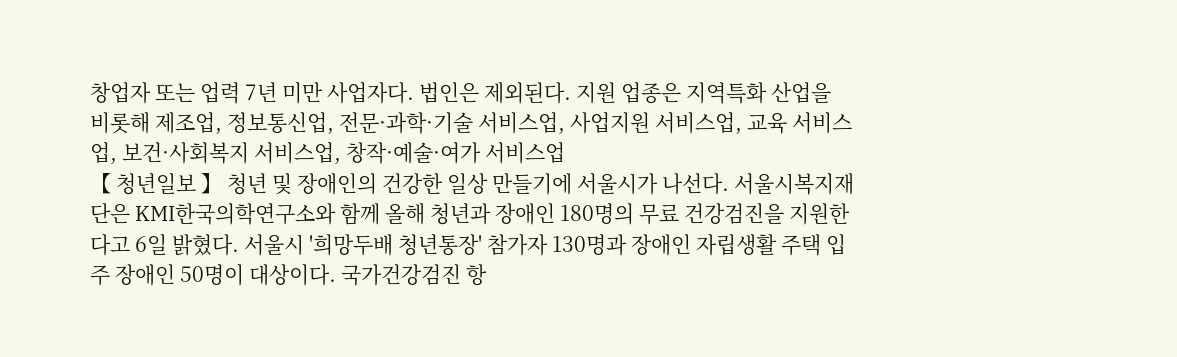창업자 또는 업력 7년 미만 사업자다. 법인은 제외된다. 지원 업종은 지역특화 산업을 비롯해 제조업, 정보통신업, 전문·과학·기술 서비스업, 사업지원 서비스업, 교육 서비스업, 보건·사회복지 서비스업, 창작·예술·여가 서비스업
【 청년일보 】 청년 및 장애인의 건강한 일상 만들기에 서울시가 나선다. 서울시복지재단은 KMI한국의학연구소와 함께 올해 청년과 장애인 180명의 무료 건강검진을 지원한다고 6일 밝혔다. 서울시 '희망두배 청년통장' 참가자 130명과 장애인 자립생활 주택 입주 장애인 50명이 대상이다. 국가건강검진 항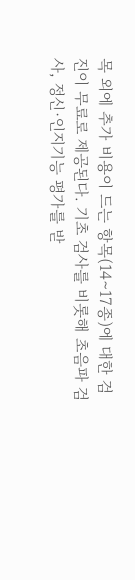목 외에 추가 비용이 드는 항목(14∼17종)에 대한 검진이 무료로 제공된다. 기초 검사를 비롯해 초음파 검사, 정신·인지기능 평가를 받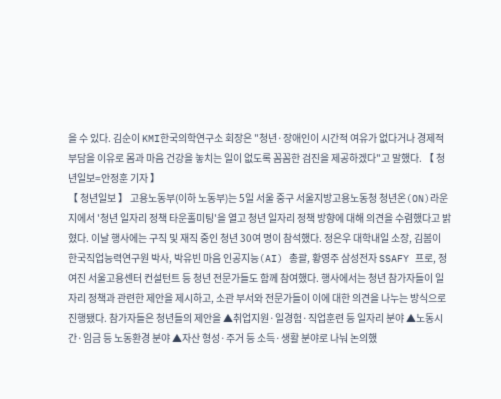을 수 있다. 김순이 KMI한국의학연구소 회장은 "청년·장애인이 시간적 여유가 없다거나 경제적 부담을 이유로 몸과 마음 건강을 놓치는 일이 없도록 꼼꼼한 검진을 제공하겠다"고 말했다. 【 청년일보=안정훈 기자 】
【 청년일보 】 고용노동부(이하 노동부)는 5일 서울 중구 서울지방고용노동청 청년온(ON)라운지에서 '청년 일자리 정책 타운홀미팅'을 열고 청년 일자리 정책 방향에 대해 의견을 수렴했다고 밝혔다. 이날 행사에는 구직 및 재직 중인 청년 30여 명이 참석했다. 정은우 대학내일 소장, 김봄이 한국직업능력연구원 박사, 박유빈 마음 인공지능(AI) 총괄, 황영주 삼성전자 SSAFY 프로, 정여진 서울고용센터 컨설턴트 등 청년 전문가들도 함께 참여했다. 행사에서는 청년 참가자들이 일자리 정책과 관련한 제안을 제시하고, 소관 부서와 전문가들이 이에 대한 의견을 나누는 방식으로 진행됐다. 참가자들은 청년들의 제안을 ▲취업지원·일경험·직업훈련 등 일자리 분야 ▲노동시간·임금 등 노동환경 분야 ▲자산 형성·주거 등 소득·생활 분야로 나눠 논의했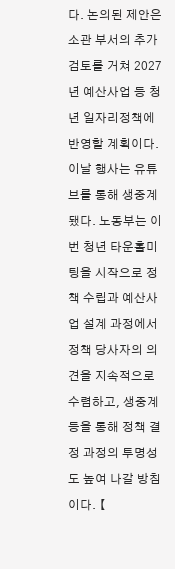다. 논의된 제안은 소관 부서의 추가 검토를 거쳐 2027년 예산사업 등 청년 일자리정책에 반영할 계획이다. 이날 행사는 유튜브를 통해 생중계됐다. 노동부는 이번 청년 타운홀미팅을 시작으로 정책 수립과 예산사업 설계 과정에서 정책 당사자의 의견을 지속적으로 수렴하고, 생중계 등을 통해 정책 결정 과정의 투명성도 높여 나갈 방침이다. 【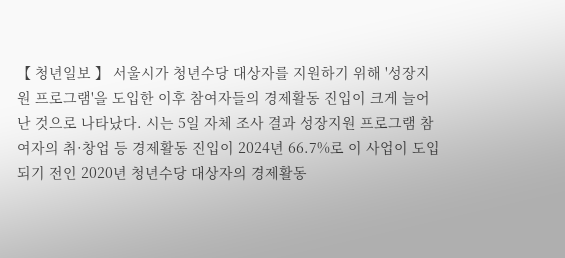【 청년일보 】 서울시가 청년수당 대상자를 지원하기 위해 '성장지원 프로그램'을 도입한 이후 참여자들의 경제활동 진입이 크게 늘어난 것으로 나타났다. 시는 5일 자체 조사 결과 성장지원 프로그램 참여자의 취·창업 등 경제활동 진입이 2024년 66.7%로 이 사업이 도입되기 전인 2020년 청년수당 대상자의 경제활동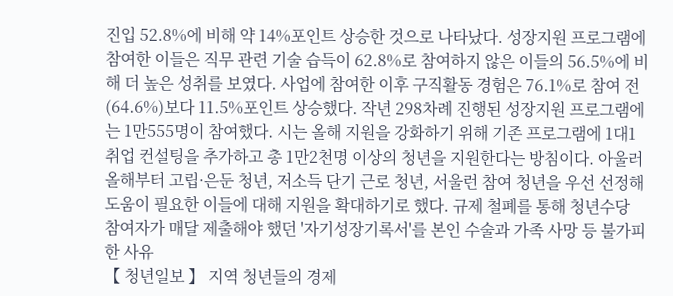진입 52.8%에 비해 약 14%포인트 상승한 것으로 나타났다. 성장지원 프로그램에 참여한 이들은 직무 관련 기술 습득이 62.8%로 참여하지 않은 이들의 56.5%에 비해 더 높은 성취를 보였다. 사업에 참여한 이후 구직활동 경험은 76.1%로 참여 전(64.6%)보다 11.5%포인트 상승했다. 작년 298차례 진행된 성장지원 프로그램에는 1만555명이 참여했다. 시는 올해 지원을 강화하기 위해 기존 프로그램에 1대1 취업 컨설팅을 추가하고 총 1만2천명 이상의 청년을 지원한다는 방침이다. 아울러 올해부터 고립·은둔 청년, 저소득 단기 근로 청년, 서울런 참여 청년을 우선 선정해 도움이 필요한 이들에 대해 지원을 확대하기로 했다. 규제 철폐를 통해 청년수당 참여자가 매달 제출해야 했던 '자기성장기록서'를 본인 수술과 가족 사망 등 불가피한 사유
【 청년일보 】 지역 청년들의 경제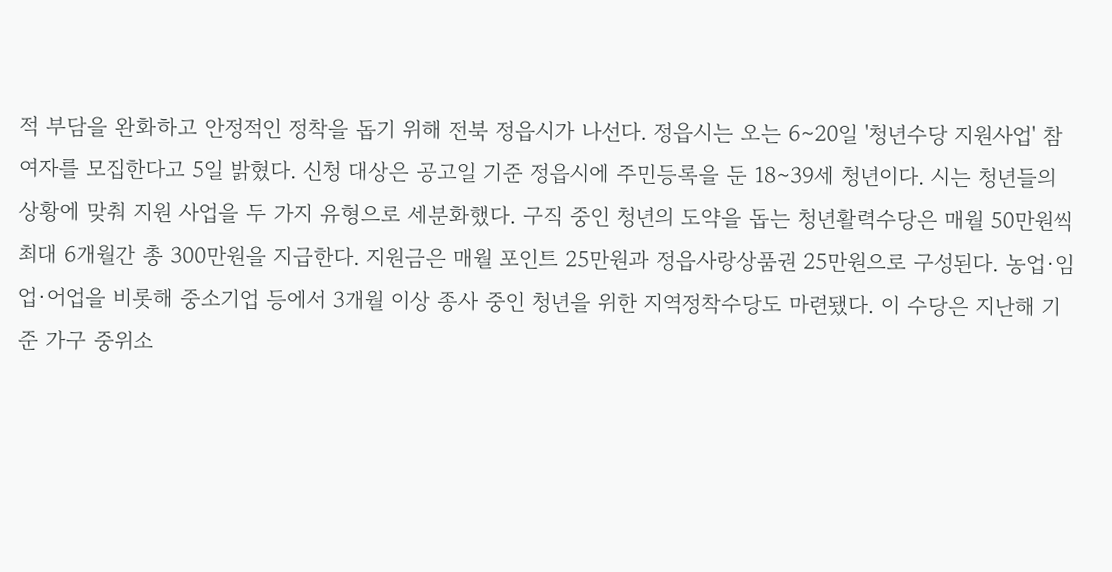적 부담을 완화하고 안정적인 정착을 돕기 위해 전북 정읍시가 나선다. 정읍시는 오는 6∼20일 '청년수당 지원사업' 참여자를 모집한다고 5일 밝혔다. 신청 대상은 공고일 기준 정읍시에 주민등록을 둔 18∼39세 청년이다. 시는 청년들의 상황에 맞춰 지원 사업을 두 가지 유형으로 세분화했다. 구직 중인 청년의 도약을 돕는 청년활력수당은 매월 50만원씩 최대 6개월간 총 300만원을 지급한다. 지원금은 매월 포인트 25만원과 정읍사랑상품권 25만원으로 구성된다. 농업·임업·어업을 비롯해 중소기업 등에서 3개월 이상 종사 중인 청년을 위한 지역정착수당도 마련됐다. 이 수당은 지난해 기준 가구 중위소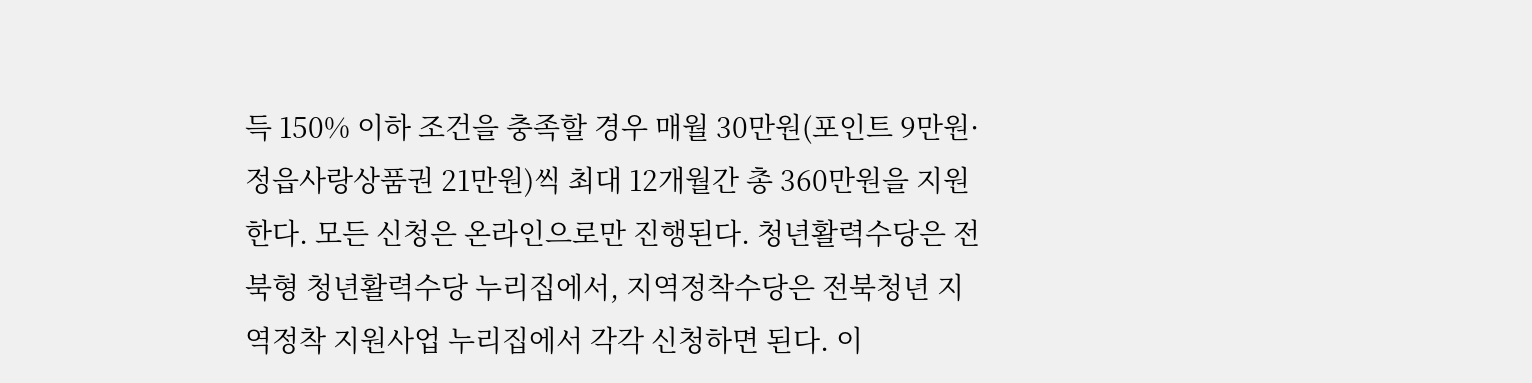득 150% 이하 조건을 충족할 경우 매월 30만원(포인트 9만원·정읍사랑상품권 21만원)씩 최대 12개월간 총 360만원을 지원한다. 모든 신청은 온라인으로만 진행된다. 청년활력수당은 전북형 청년활력수당 누리집에서, 지역정착수당은 전북청년 지역정착 지원사업 누리집에서 각각 신청하면 된다. 이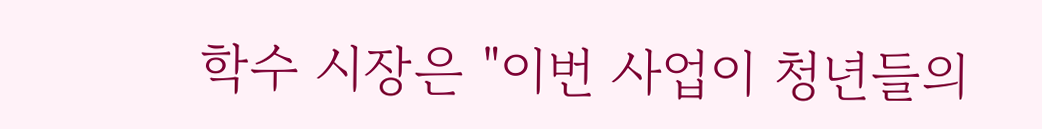학수 시장은 "이번 사업이 청년들의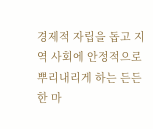경제적 자립을 돕고 지역 사회에 안정적으로 뿌리내리게 하는 든든한 마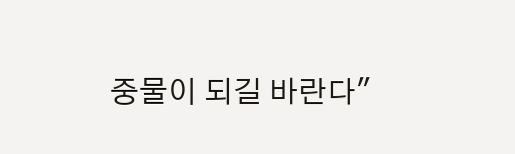중물이 되길 바란다"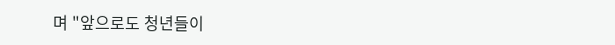며 "앞으로도 청년들이